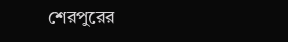শেরপুরের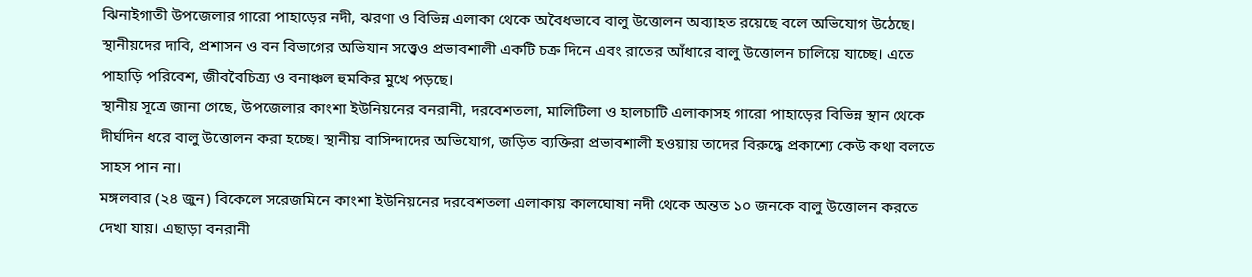ঝিনাইগাতী উপজেলার গারো পাহাড়ের নদী, ঝরণা ও বিভিন্ন এলাকা থেকে অবৈধভাবে বালু উত্তোলন অব্যাহত রয়েছে বলে অভিযোগ উঠেছে। স্থানীয়দের দাবি, প্রশাসন ও বন বিভাগের অভিযান সত্ত্বেও প্রভাবশালী একটি চক্র দিনে এবং রাতের আঁধারে বালু উত্তোলন চালিয়ে যাচ্ছে। এতে পাহাড়ি পরিবেশ, জীববৈচিত্র্য ও বনাঞ্চল হুমকির মুখে পড়ছে।
স্থানীয় সূত্রে জানা গেছে, উপজেলার কাংশা ইউনিয়নের বনরানী, দরবেশতলা, মালিটিলা ও হালচাটি এলাকাসহ গারো পাহাড়ের বিভিন্ন স্থান থেকে দীর্ঘদিন ধরে বালু উত্তোলন করা হচ্ছে। স্থানীয় বাসিন্দাদের অভিযোগ, জড়িত ব্যক্তিরা প্রভাবশালী হওয়ায় তাদের বিরুদ্ধে প্রকাশ্যে কেউ কথা বলতে সাহস পান না।
মঙ্গলবার (২৪ জুন) বিকেলে সরেজমিনে কাংশা ইউনিয়নের দরবেশতলা এলাকায় কালঘোষা নদী থেকে অন্তত ১০ জনকে বালু উত্তোলন করতে দেখা যায়। এছাড়া বনরানী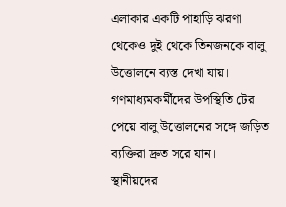এলাকার একটি পাহাড়ি ঝরণা থেকেও দুই থেকে তিনজনকে বালু উত্তোলনে ব্যস্ত দেখা যায়। গণমাধ্যমকর্মীদের উপস্থিতি টের পেয়ে বালু উত্তোলনের সঙ্গে জড়িত ব্যক্তিরা দ্রুত সরে যান।
স্থানীয়দের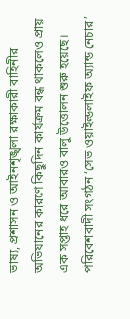ভাষ্য, প্রশাসন ও আইনশৃঙ্খলা রক্ষাকারী বাহিনীর অভিযানের কারণে কিছুদিন কার্যক্রম বন্ধ থাকলেও প্রায় এক সপ্তাহ ধরে আবারও বালু উত্তোলন শুরু হয়েছে।
পরিবেশবাদী সংগঠন ‘সেভ ওয়াইল্ডলাইফ অ্যান্ড নেচার’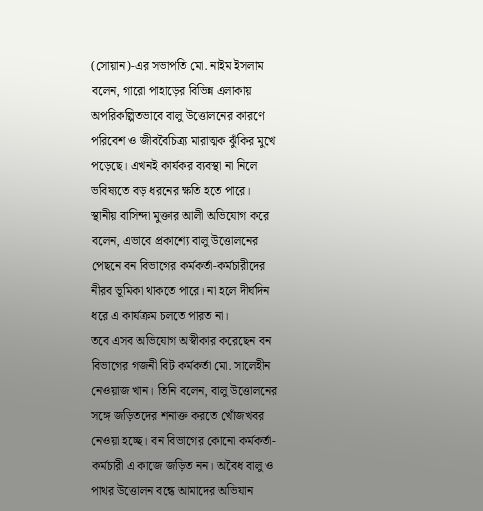(সোয়ান)-এর সভাপতি মো. নাইম ইসলাম বলেন, গারো পাহাড়ের বিভিন্ন এলাকায় অপরিকল্পিতভাবে বালু উত্তোলনের কারণে পরিবেশ ও জীববৈচিত্র্য মারাত্মক ঝুঁকির মুখে পড়েছে। এখনই কার্যকর ব্যবস্থা না নিলে ভবিষ্যতে বড় ধরনের ক্ষতি হতে পারে।
স্থানীয় বাসিন্দা মুক্তার আলী অভিযোগ করে বলেন, এভাবে প্রকাশ্যে বালু উত্তোলনের পেছনে বন বিভাগের কর্মকর্তা-কর্মচারীদের নীরব ভূমিকা থাকতে পারে। না হলে দীর্ঘদিন ধরে এ কার্যক্রম চলতে পারত না।
তবে এসব অভিযোগ অস্বীকার করেছেন বন বিভাগের গজনী বিট কর্মকর্তা মো. সালেহীন নেওয়াজ খান। তিনি বলেন, বালু উত্তোলনের সঙ্গে জড়িতদের শনাক্ত করতে খোঁজখবর নেওয়া হচ্ছে। বন বিভাগের কোনো কর্মকর্তা-কর্মচারী এ কাজে জড়িত নন। অবৈধ বালু ও পাথর উত্তোলন বন্ধে আমাদের অভিযান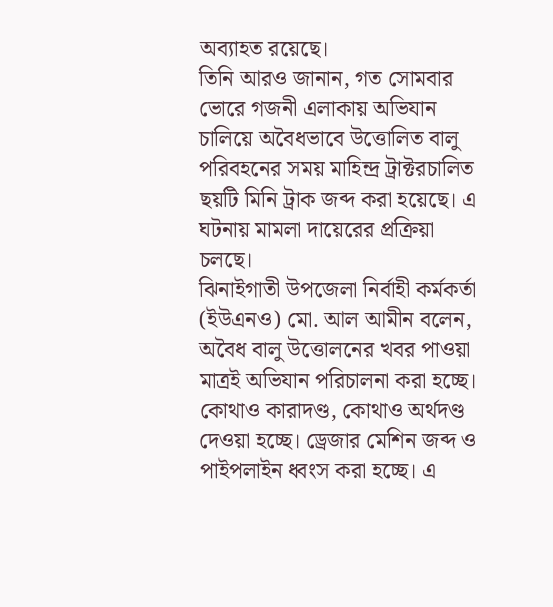অব্যাহত রয়েছে।
তিনি আরও জানান, গত সোমবার ভোরে গজনী এলাকায় অভিযান চালিয়ে অবৈধভাবে উত্তোলিত বালু পরিবহনের সময় মাহিন্দ্র ট্রাক্টরচালিত ছয়টি মিনি ট্রাক জব্দ করা হয়েছে। এ ঘটনায় মামলা দায়েরের প্রক্রিয়া চলছে।
ঝিনাইগাতী উপজেলা নির্বাহী কর্মকর্তা (ইউএনও) মো. আল আমীন বলেন, অবৈধ বালু উত্তোলনের খবর পাওয়া মাত্রই অভিযান পরিচালনা করা হচ্ছে। কোথাও কারাদণ্ড, কোথাও অর্থদণ্ড দেওয়া হচ্ছে। ড্রেজার মেশিন জব্দ ও পাইপলাইন ধ্বংস করা হচ্ছে। এ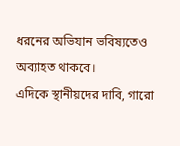ধরনের অভিযান ভবিষ্যতেও অব্যাহত থাকবে।
এদিকে স্থানীয়দের দাবি, গারো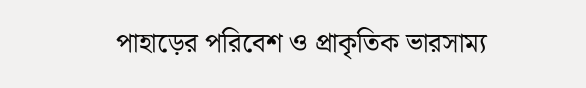পাহাড়ের পরিবেশ ও প্রাকৃতিক ভারসাম্য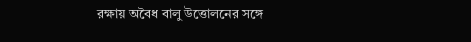রক্ষায় অবৈধ বালু উত্তোলনের সঙ্গে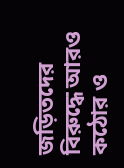জড়িতদের বিরুদ্ধে আরও কঠোর ও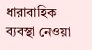ধারাবাহিক ব্যবস্থা নেওয়া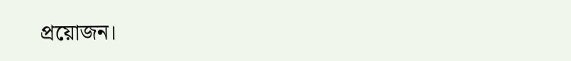প্রয়োজন।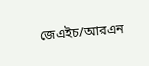জেএইচ/আরএন